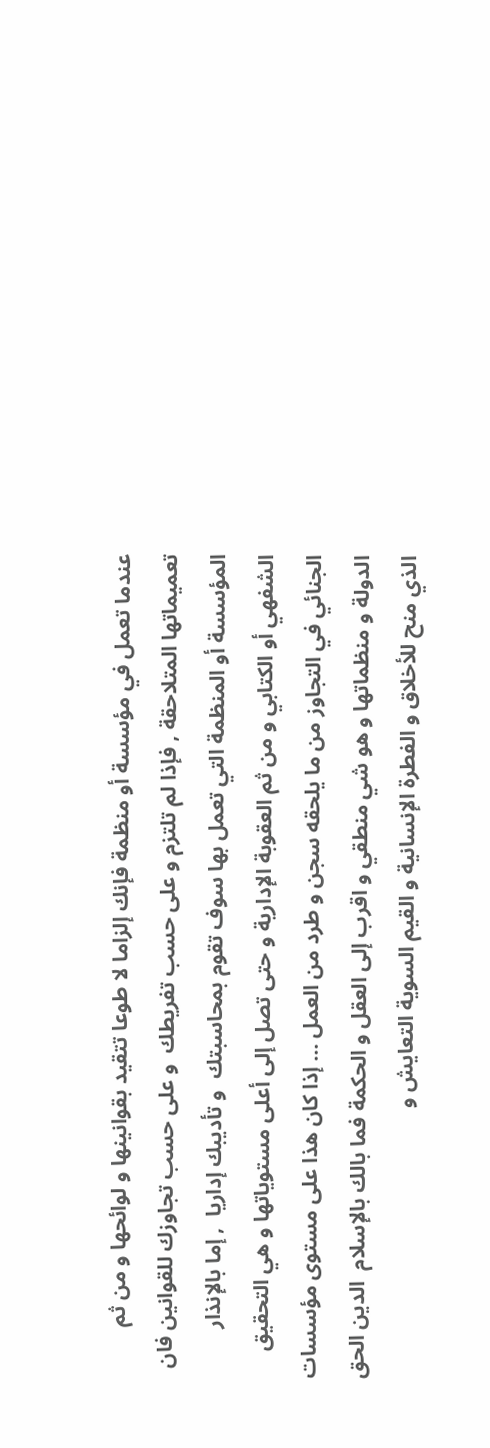عندما تعمل في مؤسسة أو منظمة فإنك إلزاما لا طوعا تتقيد بقوانينها و لوائحها و من ثم تعميماتها المتلاحقة , فإذا لم تلتزم و على حسب تفريطك  و على حسب تجاوزك للقوانين فان المؤسسة أو المنظمة التي تعمل بها سوف تقوم بمحاسبتك  و تأديبك إداريا  , إما بالإنذار الشفهي أو الكتابي و من ثم العقوبة الإدارية و حتى تصل إلى أعلى مستوياتها و هي التحقيق الجنائي في التجاوز من ما يلحقه سجن و طرد من العمل … إذا كان هذا على مستوى مؤسسات الدولة و منظماتها و هو شي منطقي و اقرب إلى العقل و الحكمة فما بالك بالإسلام  الدين الحق  الذي منح للأخلاق و الفطرة الإنسانية و القيم السوية التعايش و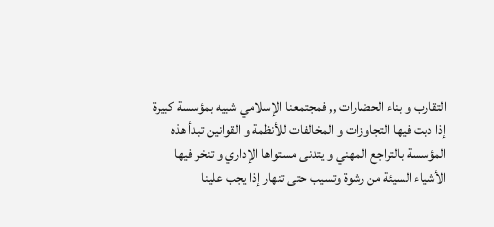التقارب و بناء الحضارات ,, فمجتمعنا الإسلامي شبيه بمؤسسة كبيرة إذا دبت فيها التجاوزات و المخالفات للأنظمة و القوانين تبدأ هذه المؤسسة بالتراجع المهني و يتدنى مستواها الإداري و تنخر فيها الأشياء السيئة من رشوة وتسيب حتى تنهار إذا يجب علينا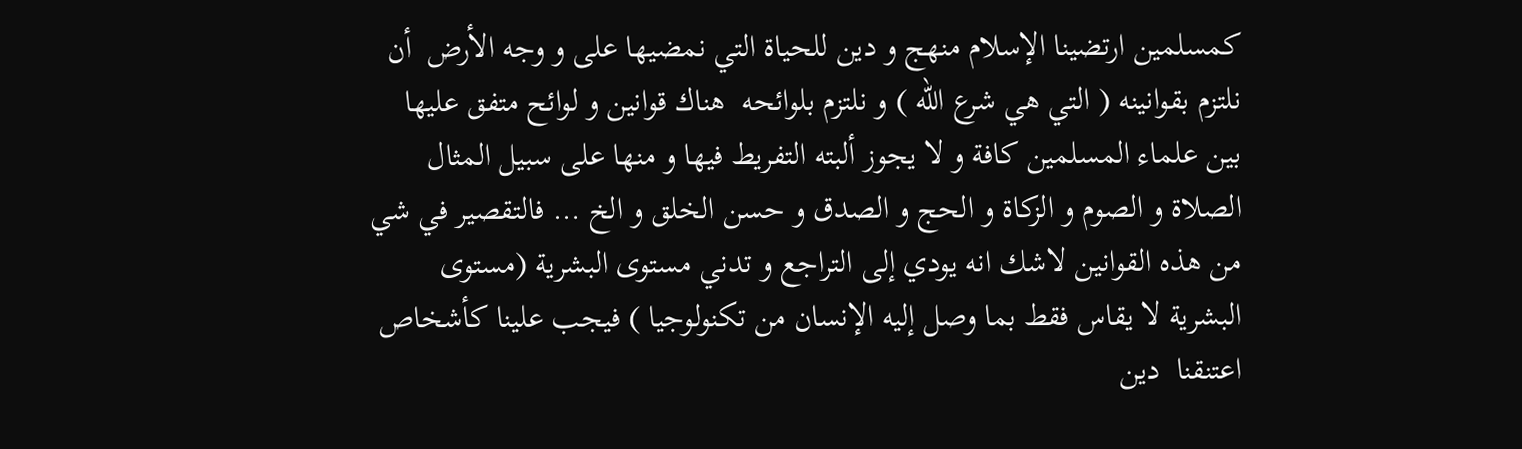كمسلمين ارتضينا الإسلام منهج و دين للحياة التي نمضيها على و وجه الأرض  أن نلتزم بقوانينه ( التي هي شرع الله ) و نلتزم بلوائحه  هناك قوانين و لوائح متفق عليها بين علماء المسلمين كافة و لا يجوز ألبته التفريط فيها و منها على سبيل المثال الصلاة و الصوم و الزكاة و الحج و الصدق و حسن الخلق و الخ … فالتقصير في شي من هذه القوانين لاشك انه يودي إلى التراجع و تدني مستوى البشرية (مستوى البشرية لا يقاس فقط بما وصل إليه الإنسان من تكنولوجيا ) فيجب علينا كأشخاص  اعتنقنا  دين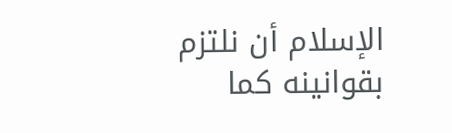الإسلام أن نلتزم بقوانينه كما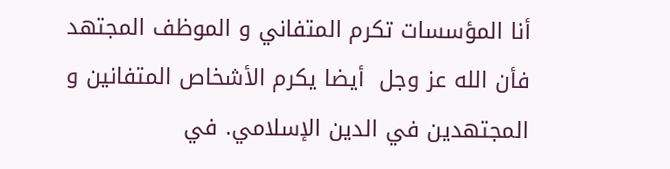أنا المؤسسات تكرم المتفاني و الموظف المجتهد فأن الله عز وجل  أيضا يكرم الأشخاص المتفانين و المجتهدين في الدين الإسلامي. في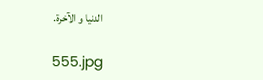الدنيا و الآخرة.

555.jpg